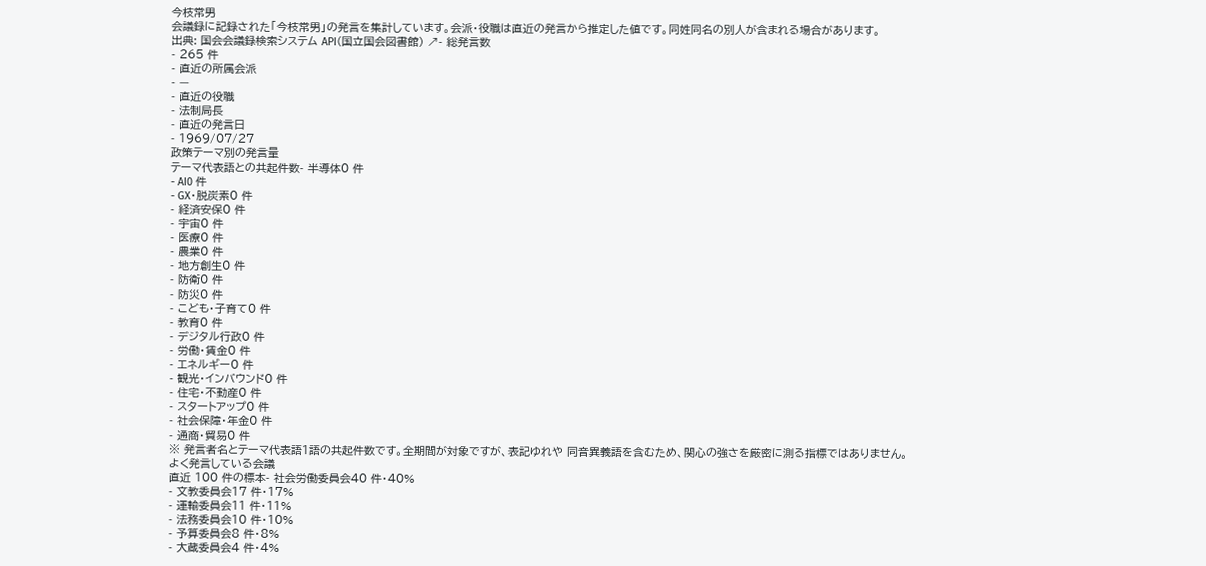今枝常男
会議録に記録された「今枝常男」の発言を集計しています。会派・役職は直近の発言から推定した値です。同姓同名の別人が含まれる場合があります。
出典: 国会会議録検索システム API(国立国会図書館) ↗- 総発言数
- 265 件
- 直近の所属会派
- —
- 直近の役職
- 法制局長
- 直近の発言日
- 1969/07/27
政策テーマ別の発言量
テーマ代表語との共起件数- 半導体0 件
- AI0 件
- GX・脱炭素0 件
- 経済安保0 件
- 宇宙0 件
- 医療0 件
- 農業0 件
- 地方創生0 件
- 防衛0 件
- 防災0 件
- こども・子育て0 件
- 教育0 件
- デジタル行政0 件
- 労働・賃金0 件
- エネルギー0 件
- 観光・インバウンド0 件
- 住宅・不動産0 件
- スタートアップ0 件
- 社会保障・年金0 件
- 通商・貿易0 件
※ 発言者名とテーマ代表語1語の共起件数です。全期間が対象ですが、表記ゆれや 同音異義語を含むため、関心の強さを厳密に測る指標ではありません。
よく発言している会議
直近 100 件の標本- 社会労働委員会40 件・40%
- 文教委員会17 件・17%
- 運輸委員会11 件・11%
- 法務委員会10 件・10%
- 予算委員会8 件・8%
- 大蔵委員会4 件・4%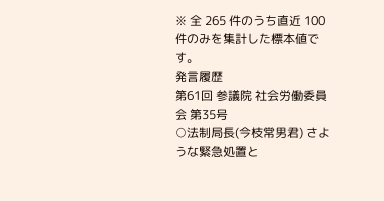※ 全 265 件のうち直近 100 件のみを集計した標本値です。
発言履歴
第61回 参議院 社会労働委員会 第35号
○法制局長(今枝常男君) さような緊急処置と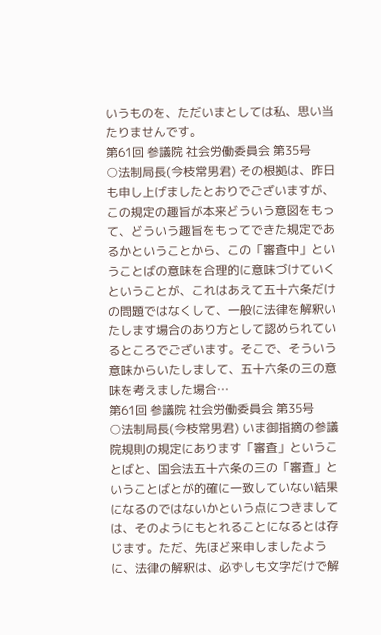いうものを、ただいまとしては私、思い当たりませんです。
第61回 参議院 社会労働委員会 第35号
○法制局長(今枝常男君) その根拠は、昨日も申し上げましたとおりでございますが、この規定の趣旨が本来どういう意図をもって、どういう趣旨をもってできた規定であるかということから、この「審査中」ということばの意味を合理的に意味づけていくということが、これはあえて五十六条だけの問題ではなくして、一般に法律を解釈いたします場合のあり方として認められているところでございます。そこで、そういう意味からいたしまして、五十六条の三の意味を考えました場合…
第61回 参議院 社会労働委員会 第35号
○法制局長(今枝常男君) いま御指摘の参議院規則の規定にあります「審査」ということばと、国会法五十六条の三の「審査」ということばとが的確に一致していない結果になるのではないかという点につきましては、そのようにもとれることになるとは存じます。ただ、先ほど来申しましたように、法律の解釈は、必ずしも文字だけで解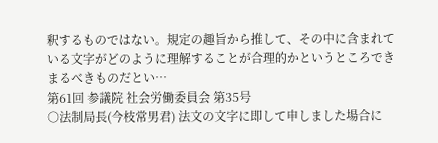釈するものではない。規定の趣旨から推して、その中に含まれている文字がどのように理解することが合理的かというところできまるべきものだとい…
第61回 参議院 社会労働委員会 第35号
○法制局長(今枝常男君) 法文の文字に即して申しました場合に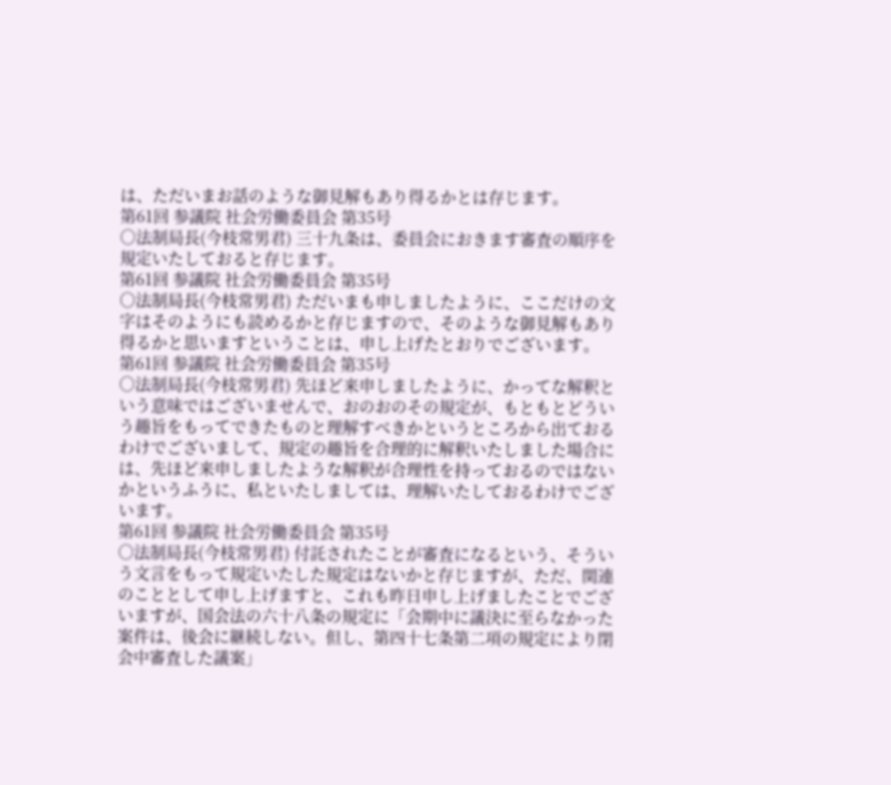は、ただいまお話のような御見解もあり得るかとは存じます。
第61回 参議院 社会労働委員会 第35号
○法制局長(今枝常男君) 三十九条は、委員会におきます審査の順序を規定いたしておると存じます。
第61回 参議院 社会労働委員会 第35号
○法制局長(今枝常男君) ただいまも申しましたように、ここだけの文字はそのようにも読めるかと存じますので、そのような御見解もあり得るかと思いますということは、申し上げたとおりでございます。
第61回 参議院 社会労働委員会 第35号
○法制局長(今枝常男君) 先ほど来申しましたように、かってな解釈という意味ではございませんで、おのおのその規定が、もともとどういう趣旨をもってできたものと理解すべきかというところから出ておるわけでございまして、規定の趣旨を合理的に解釈いたしました場合には、先ほど来申しましたような解釈が合理性を持っておるのではないかというふうに、私といたしましては、理解いたしておるわけでございます。
第61回 参議院 社会労働委員会 第35号
○法制局長(今枝常男君) 付託されたことが審査になるという、そういう文言をもって規定いたした規定はないかと存じますが、ただ、関連のこととして申し上げますと、これも昨日申し上げましたことでございますが、国会法の六十八条の規定に「会期中に議決に至らなかった案件は、後会に継続しない。但し、第四十七条第二項の規定により閉会中審査した議案」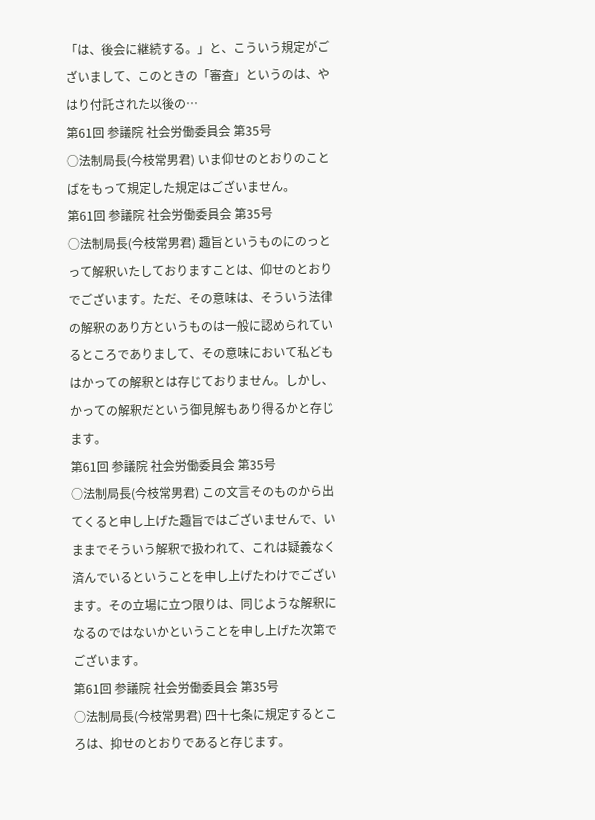「は、後会に継続する。」と、こういう規定がございまして、このときの「審査」というのは、やはり付託された以後の…
第61回 参議院 社会労働委員会 第35号
○法制局長(今枝常男君) いま仰せのとおりのことばをもって規定した規定はございません。
第61回 参議院 社会労働委員会 第35号
○法制局長(今枝常男君) 趣旨というものにのっとって解釈いたしておりますことは、仰せのとおりでございます。ただ、その意味は、そういう法律の解釈のあり方というものは一般に認められているところでありまして、その意味において私どもはかっての解釈とは存じておりません。しかし、かっての解釈だという御見解もあり得るかと存じます。
第61回 参議院 社会労働委員会 第35号
○法制局長(今枝常男君) この文言そのものから出てくると申し上げた趣旨ではございませんで、いままでそういう解釈で扱われて、これは疑義なく済んでいるということを申し上げたわけでございます。その立場に立つ限りは、同じような解釈になるのではないかということを申し上げた次第でございます。
第61回 参議院 社会労働委員会 第35号
○法制局長(今枝常男君) 四十七条に規定するところは、抑せのとおりであると存じます。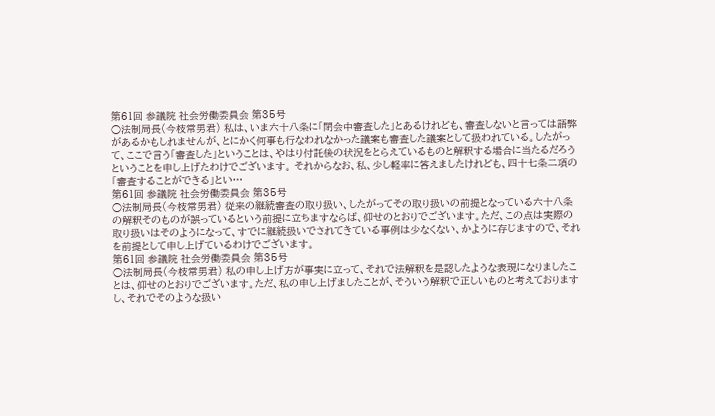第61回 参議院 社会労働委員会 第35号
○法制局長(今枝常男君) 私は、いま六十八条に「閉会中審査した」とあるけれども、審査しないと言っては語弊があるかもしれませんが、とにかく何事も行なわれなかった議案も審査した議案として扱われている。したがって、ここで言う「審査した」ということは、やはり付託後の状況をとらえているものと解釈する場合に当たるだろうということを申し上げたわけでございます。 それからなお、私、少し軽率に答えましたけれども、四十七条二項の「審査することができる」とい…
第61回 参議院 社会労働委員会 第35号
○法制局長(今枝常男君) 従来の継続審査の取り扱い、したがってその取り扱いの前提となっている六十八条の解釈そのものが誤っているという前提に立ちますならば、仰せのとおりでございます。ただ、この点は実際の取り扱いはそのようになって、すでに継続扱いでされてきている事例は少なくない、かように存じますので、それを前提として申し上げているわけでございます。
第61回 参議院 社会労働委員会 第35号
○法制局長(今枝常男君) 私の申し上げ方が事実に立って、それで法解釈を是認したような表現になりましたことは、仰せのとおりでございます。ただ、私の申し上げましたことが、そういう解釈で正しいものと考えておりますし、それでそのような扱い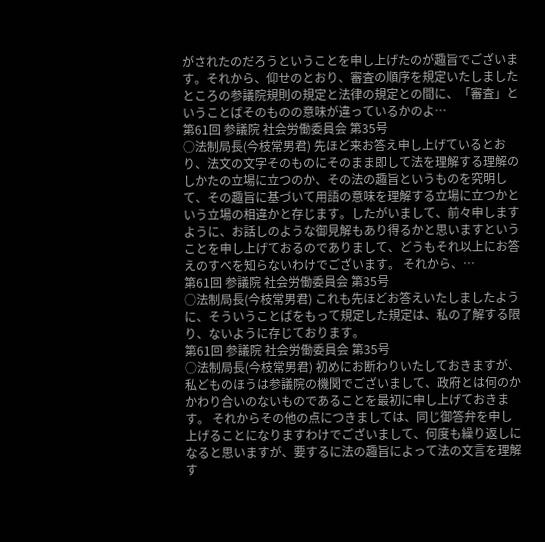がされたのだろうということを申し上げたのが趣旨でございます。それから、仰せのとおり、審査の順序を規定いたしましたところの参議院規則の規定と法律の規定との間に、「審査」ということばそのものの意味が違っているかのよ…
第61回 参議院 社会労働委員会 第35号
○法制局長(今枝常男君) 先ほど来お答え申し上げているとおり、法文の文字そのものにそのまま即して法を理解する理解のしかたの立場に立つのか、その法の趣旨というものを究明して、その趣旨に基づいて用語の意味を理解する立場に立つかという立場の相違かと存じます。したがいまして、前々申しますように、お話しのような御見解もあり得るかと思いますということを申し上げておるのでありまして、どうもそれ以上にお答えのすべを知らないわけでございます。 それから、…
第61回 参議院 社会労働委員会 第35号
○法制局長(今枝常男君) これも先ほどお答えいたしましたように、そういうことばをもって規定した規定は、私の了解する限り、ないように存じております。
第61回 参議院 社会労働委員会 第35号
○法制局長(今枝常男君) 初めにお断わりいたしておきますが、私どものほうは参議院の機関でございまして、政府とは何のかかわり合いのないものであることを最初に申し上げておきます。 それからその他の点につきましては、同じ御答弁を申し上げることになりますわけでございまして、何度も繰り返しになると思いますが、要するに法の趣旨によって法の文言を理解す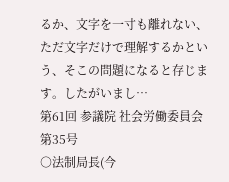るか、文字を一寸も離れない、ただ文字だけで理解するかという、そこの問題になると存じます。したがいまし…
第61回 参議院 社会労働委員会 第35号
○法制局長(今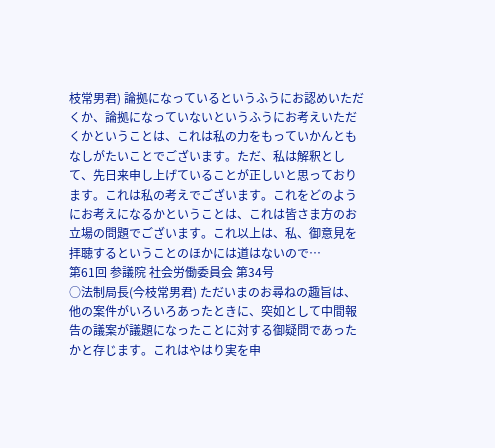枝常男君) 論拠になっているというふうにお認めいただくか、論拠になっていないというふうにお考えいただくかということは、これは私の力をもっていかんともなしがたいことでございます。ただ、私は解釈として、先日来申し上げていることが正しいと思っております。これは私の考えでございます。これをどのようにお考えになるかということは、これは皆さま方のお立場の問題でございます。これ以上は、私、御意見を拝聴するということのほかには道はないので…
第61回 参議院 社会労働委員会 第34号
○法制局長(今枝常男君) ただいまのお尋ねの趣旨は、他の案件がいろいろあったときに、突如として中間報告の議案が議題になったことに対する御疑問であったかと存じます。これはやはり実を申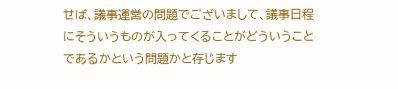せば、議事運営の問題でございまして、議事日程にそういうものが入ってくることがどういうことであるかという問題かと存じます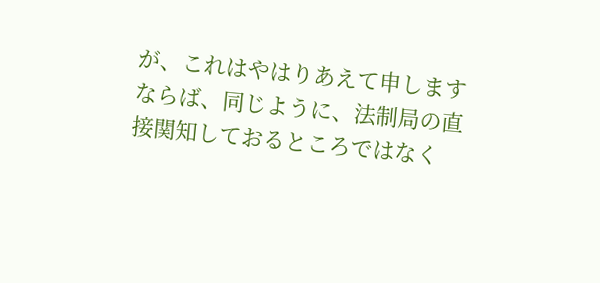が、これはやはりあえて申しますならば、同じように、法制局の直接関知しておるところではなく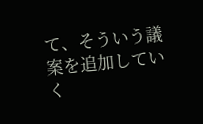て、そういう議案を追加していく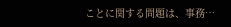ことに関する問題は、事務…